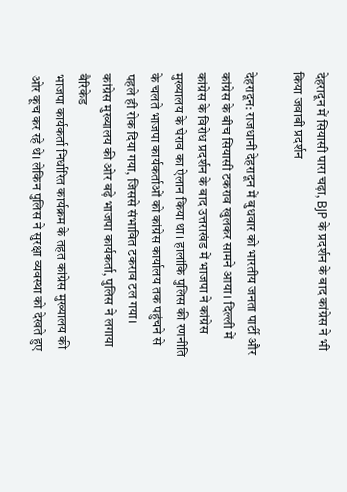देहरादून में सियासी पारा चढ़ा, BJP के प्रदर्शन के बाद कांग्रेस ने भी किया जवाबी प्रदर्शन

देहरादून: राजधानी देहरादून में बुधवार को भारतीय जनता पार्टी और कांग्रेस के बीच सियासी टकराव खुलकर सामने आया। दिल्ली में कांग्रेस के विरोध प्रदर्शन के बाद उत्तराखंड में भाजपा ने कांग्रेस मुख्यालय के घेराव का ऐलान किया था। हालांकि पुलिस की रणनीति के चलते भाजपा कार्यकर्ताओं को कांग्रेस कार्यालय तक पहुंचने से पहले ही रोक दिया गया, जिससे संभावित टकराव टल गया।
कांग्रेस मुख्यालय की ओर बढ़े भाजपा कार्यकर्ता, पुलिस ने लगाया बैरिकेड
भाजपा कार्यकर्ता निर्धारित कार्यक्रम के तहत कांग्रेस मुख्यालय की ओर कूच कर रहे थे। लेकिन पुलिस ने सुरक्षा व्यवस्था को देखते हुए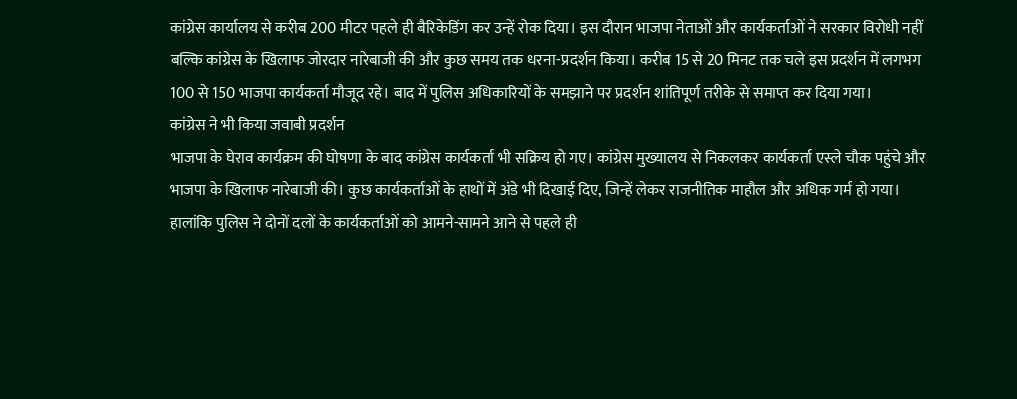कांग्रेस कार्यालय से करीब 200 मीटर पहले ही बैरिकेडिंग कर उन्हें रोक दिया। इस दौरान भाजपा नेताओं और कार्यकर्ताओं ने सरकार विरोधी नहीं बल्कि कांग्रेस के खिलाफ जोरदार नारेबाजी की और कुछ समय तक धरना-प्रदर्शन किया। करीब 15 से 20 मिनट तक चले इस प्रदर्शन में लगभग 100 से 150 भाजपा कार्यकर्ता मौजूद रहे। बाद में पुलिस अधिकारियों के समझाने पर प्रदर्शन शांतिपूर्ण तरीके से समाप्त कर दिया गया।
कांग्रेस ने भी किया जवाबी प्रदर्शन
भाजपा के घेराव कार्यक्रम की घोषणा के बाद कांग्रेस कार्यकर्ता भी सक्रिय हो गए। कांग्रेस मुख्यालय से निकलकर कार्यकर्ता एस्ले चौक पहुंचे और भाजपा के खिलाफ नारेबाजी की। कुछ कार्यकर्ताओं के हाथों में अंडे भी दिखाई दिए, जिन्हें लेकर राजनीतिक माहौल और अधिक गर्म हो गया। हालांकि पुलिस ने दोनों दलों के कार्यकर्ताओं को आमने-सामने आने से पहले ही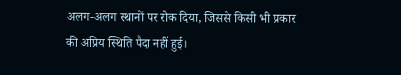अलग-अलग स्थानों पर रोक दिया, जिससे किसी भी प्रकार की अप्रिय स्थिति पैदा नहीं हुई।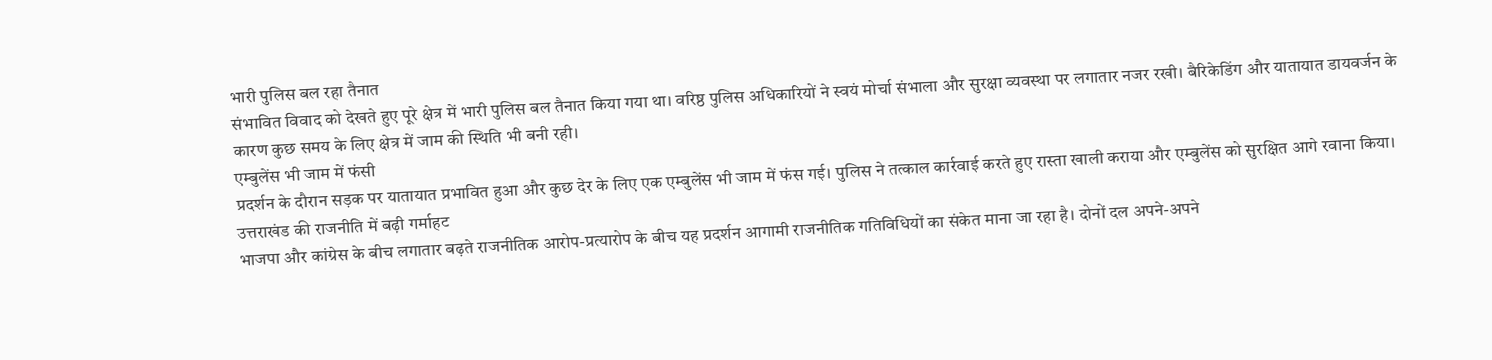भारी पुलिस बल रहा तैनात
संभावित विवाद को देखते हुए पूरे क्षेत्र में भारी पुलिस बल तैनात किया गया था। वरिष्ठ पुलिस अधिकारियों ने स्वयं मोर्चा संभाला और सुरक्षा व्यवस्था पर लगातार नजर रखी। बैरिकेडिंग और यातायात डायवर्जन के कारण कुछ समय के लिए क्षेत्र में जाम की स्थिति भी बनी रही।
एम्बुलेंस भी जाम में फंसी
प्रदर्शन के दौरान सड़क पर यातायात प्रभावित हुआ और कुछ देर के लिए एक एम्बुलेंस भी जाम में फंस गई। पुलिस ने तत्काल कार्रवाई करते हुए रास्ता खाली कराया और एम्बुलेंस को सुरक्षित आगे रवाना किया।
उत्तराखंड की राजनीति में बढ़ी गर्माहट
भाजपा और कांग्रेस के बीच लगातार बढ़ते राजनीतिक आरोप-प्रत्यारोप के बीच यह प्रदर्शन आगामी राजनीतिक गतिविधियों का संकेत माना जा रहा है। दोनों दल अपने-अपने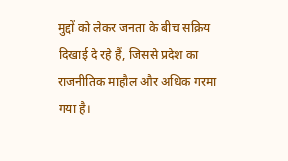मुद्दों को लेकर जनता के बीच सक्रिय दिखाई दे रहे हैं, जिससे प्रदेश का राजनीतिक माहौल और अधिक गरमा गया है।